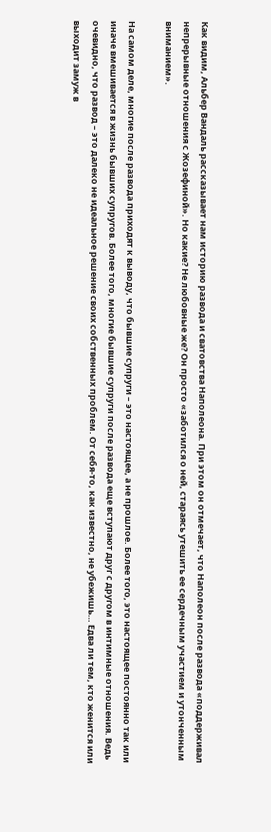Как видим, Альбер Вандаль рассказывает нам историю развода и сватовства Наполеона. При этом он отмечает, что Наполеон после развода «поддерживал непрерывные отношения с Жозефиной». Но какие? Не любовные же? Он просто «заботился о ней, стараясь утешить ее сердечным участием и утонченным вниманием».

На самом деле, многие после развода приходят к выводу, что бывшие супруги – это настоящее, а не прошлое. Более того, это настоящее постоянно так или иначе вмешивается в жизнь бывших супругов. Более того, многие бывшие супруги после развода еще вступают друг с другом в интимные отношения. Ведь очевидно, что развод – это далеко не идеальное решение своих собственных проблем. От себя-то, как известно, не убежишь… Едва ли тем, кто женится или выходит замуж в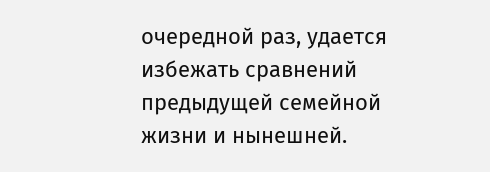очередной раз, удается избежать сравнений предыдущей семейной жизни и нынешней.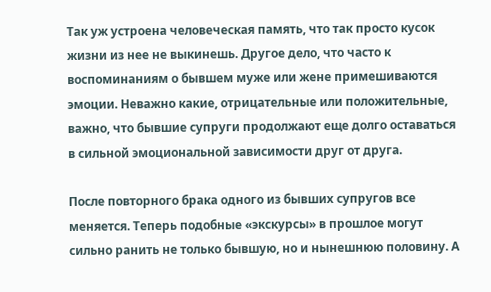Так уж устроена человеческая память, что так просто кусок жизни из нее не выкинешь. Другое дело, что часто к воспоминаниям о бывшем муже или жене примешиваются эмоции. Неважно какие, отрицательные или положительные, важно, что бывшие супруги продолжают еще долго оставаться в сильной эмоциональной зависимости друг от друга.

После повторного брака одного из бывших супругов все меняется. Теперь подобные «экскурсы» в прошлое могут сильно ранить не только бывшую, но и нынешнюю половину. А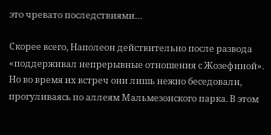это чревато последствиями…

Скорее всего, Наполеон действительно после развода «поддерживал непрерывные отношения с Жозефиной». Но во время их встреч они лишь нежно беседовали, прогуливаясь по аллеям Мальмезонского парка. В этом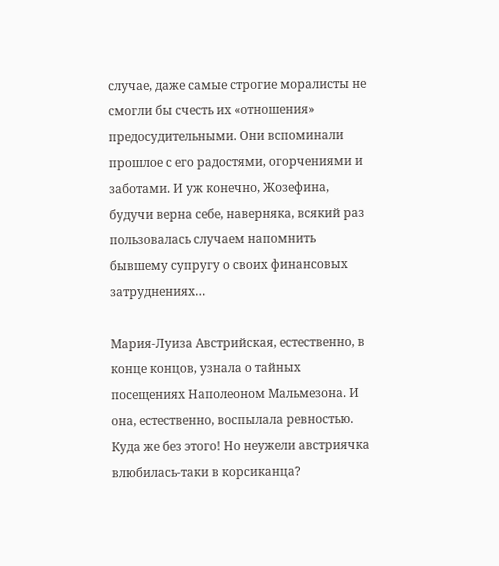случае, даже самые строгие моралисты не смогли бы счесть их «отношения» предосудительными. Они вспоминали прошлое с его радостями, огорчениями и заботами. И уж конечно, Жозефина, будучи верна себе, наверняка, всякий раз пользовалась случаем напомнить бывшему супругу о своих финансовых затруднениях…

Мария-Луиза Австрийская, естественно, в конце концов, узнала о тайных посещениях Наполеоном Мальмезона. И она, естественно, воспылала ревностью. Куда же без этого! Но неужели австриячка влюбилась-таки в корсиканца?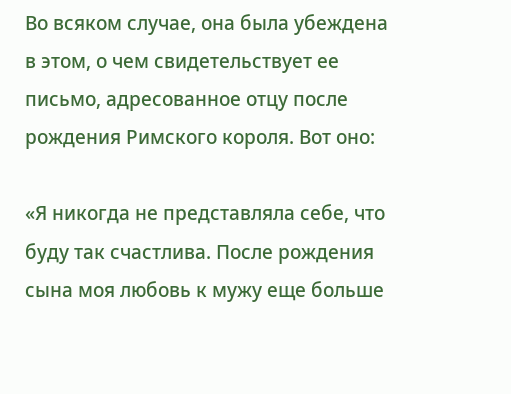Во всяком случае, она была убеждена в этом, о чем свидетельствует ее письмо, адресованное отцу после рождения Римского короля. Вот оно:

«Я никогда не представляла себе, что буду так счастлива. После рождения сына моя любовь к мужу еще больше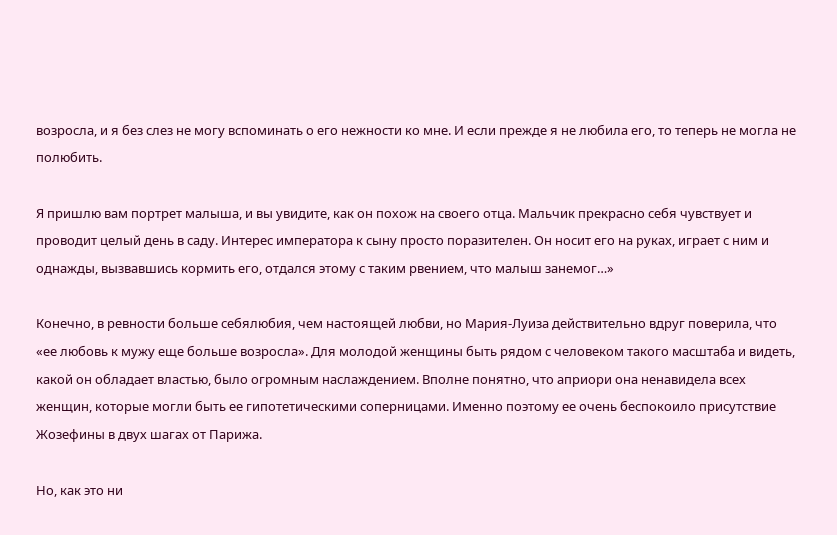возросла, и я без слез не могу вспоминать о его нежности ко мне. И если прежде я не любила его, то теперь не могла не полюбить.

Я пришлю вам портрет малыша, и вы увидите, как он похож на своего отца. Мальчик прекрасно себя чувствует и проводит целый день в саду. Интерес императора к сыну просто поразителен. Он носит его на руках, играет с ним и однажды, вызвавшись кормить его, отдался этому с таким рвением, что малыш занемог…»

Конечно, в ревности больше себялюбия, чем настоящей любви, но Мария-Луиза действительно вдруг поверила, что «ее любовь к мужу еще больше возросла». Для молодой женщины быть рядом с человеком такого масштаба и видеть, какой он обладает властью, было огромным наслаждением. Вполне понятно, что априори она ненавидела всех женщин, которые могли быть ее гипотетическими соперницами. Именно поэтому ее очень беспокоило присутствие Жозефины в двух шагах от Парижа.

Но, как это ни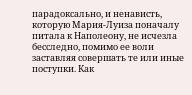парадоксально, и ненависть, которую Мария-Луиза поначалу питала к Наполеону, не исчезла бесследно, помимо ее воли заставляя совершать те или иные поступки. Как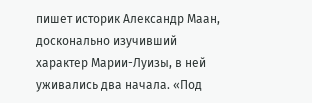пишет историк Александр Маан, досконально изучивший характер Марии-Луизы, в ней уживались два начала. «Под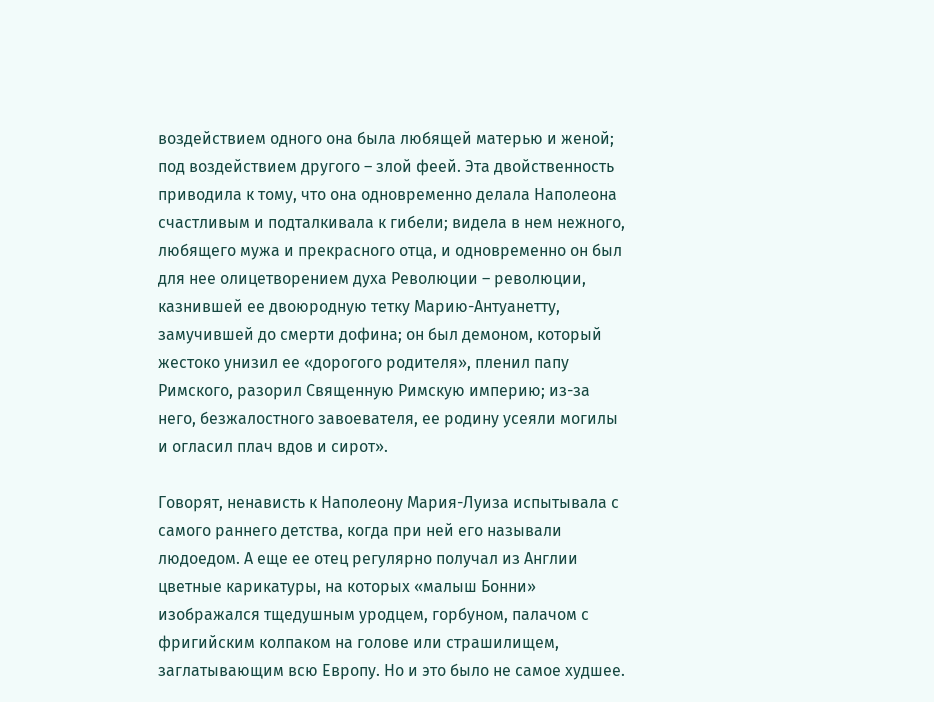воздействием одного она была любящей матерью и женой; под воздействием другого – злой феей. Эта двойственность приводила к тому, что она одновременно делала Наполеона счастливым и подталкивала к гибели; видела в нем нежного, любящего мужа и прекрасного отца, и одновременно он был для нее олицетворением духа Революции – революции, казнившей ее двоюродную тетку Марию-Антуанетту, замучившей до смерти дофина; он был демоном, который жестоко унизил ее «дорогого родителя», пленил папу Римского, разорил Священную Римскую империю; из-за него, безжалостного завоевателя, ее родину усеяли могилы и огласил плач вдов и сирот».

Говорят, ненависть к Наполеону Мария-Луиза испытывала с самого раннего детства, когда при ней его называли людоедом. А еще ее отец регулярно получал из Англии цветные карикатуры, на которых «малыш Бонни» изображался тщедушным уродцем, горбуном, палачом с фригийским колпаком на голове или страшилищем, заглатывающим всю Европу. Но и это было не самое худшее.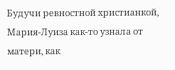Будучи ревностной христианкой, Мария-Луиза как-то узнала от матери, как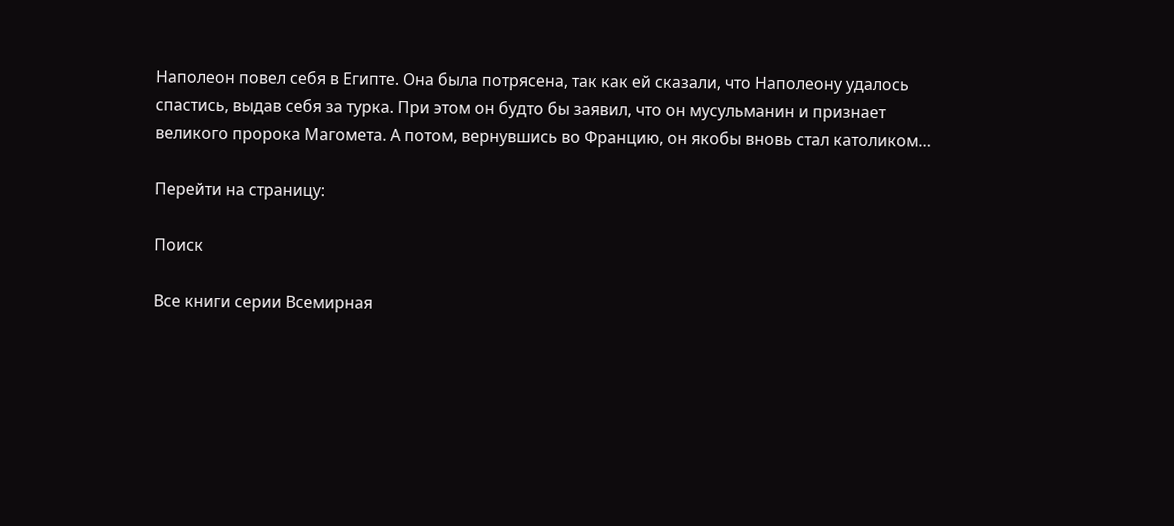Наполеон повел себя в Египте. Она была потрясена, так как ей сказали, что Наполеону удалось спастись, выдав себя за турка. При этом он будто бы заявил, что он мусульманин и признает великого пророка Магомета. А потом, вернувшись во Францию, он якобы вновь стал католиком…

Перейти на страницу:

Поиск

Все книги серии Всемирная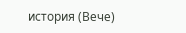история (Вече)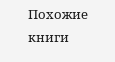Похожие книги